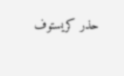حذر كريستوف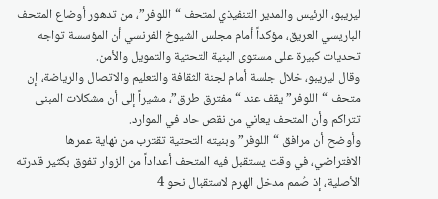ليريبو، الرئيس والمدير التنفيذي لمتحف “اللوفر”، من تدهور أوضاع المتحف الباريسي العريق، مؤكداً أمام مجلس الشيوخ الفرنسي أن المؤسسة تواجه تحديات كبيرة على مستوى البنية التحتية والتمويل والأمن.
وقال ليريبو، خلال جلسة أمام لجنة الثقافة والتعليم والاتصال والرياضة، إن متحف “اللوفر” يقف عند “مفترق طرق”، مشيراً إلى أن مشكلات المبنى تتراكم وأن المتحف يعاني من نقص حاد في الموارد.
وأوضح أن مرافق “اللوفر” وبنيته التحتية تقترب من نهاية عمرها الافتراضي، في وقت يستقبل فيه المتحف أعداداً من الزوار تفوق بكثير قدرته الأصلية، إذ صُمم مدخل الهرم لاستقبال نحو 4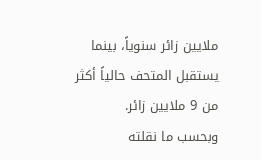ملايين زائر سنوياً، بينما يستقبل المتحف حالياً أكثر من 9 ملايين زائر.
وبحسب ما نقلته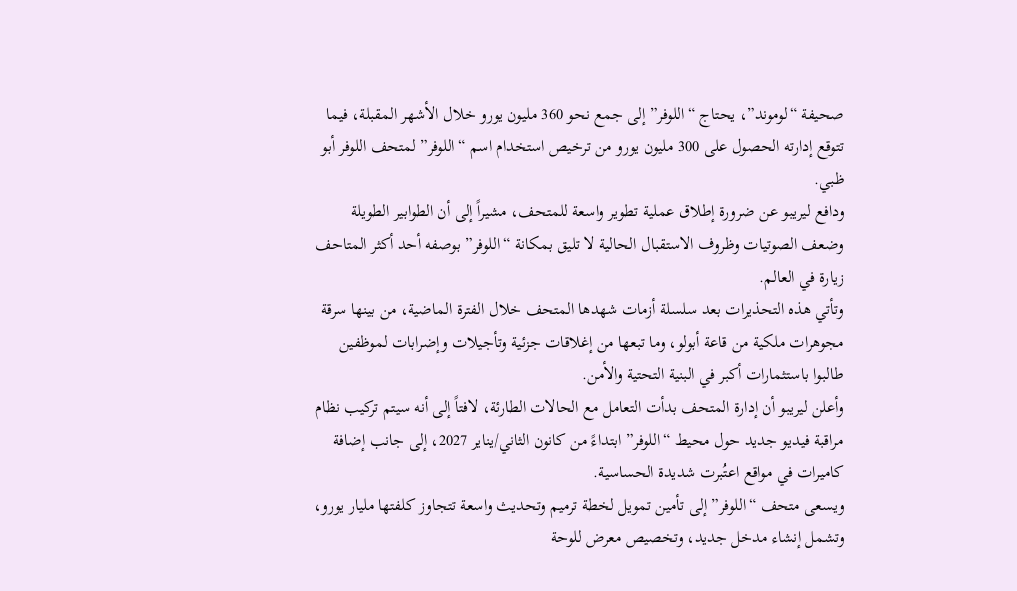صحيفة “لوموند”، يحتاج “اللوفر” إلى جمع نحو 360 مليون يورو خلال الأشهر المقبلة، فيما تتوقع إدارته الحصول على 300 مليون يورو من ترخيص استخدام اسم “اللوفر” لمتحف اللوفر أبو ظبي.
ودافع ليريبو عن ضرورة إطلاق عملية تطوير واسعة للمتحف، مشيراً إلى أن الطوابير الطويلة وضعف الصوتيات وظروف الاستقبال الحالية لا تليق بمكانة “اللوفر” بوصفه أحد أكثر المتاحف زيارة في العالم.
وتأتي هذه التحذيرات بعد سلسلة أزمات شهدها المتحف خلال الفترة الماضية، من بينها سرقة مجوهرات ملكية من قاعة أبولو، وما تبعها من إغلاقات جزئية وتأجيلات وإضرابات لموظفين طالبوا باستثمارات أكبر في البنية التحتية والأمن.
وأعلن ليريبو أن إدارة المتحف بدأت التعامل مع الحالات الطارئة، لافتاً إلى أنه سيتم تركيب نظام مراقبة فيديو جديد حول محيط “اللوفر” ابتداءً من كانون الثاني/يناير 2027، إلى جانب إضافة كاميرات في مواقع اعتُبرت شديدة الحساسية.
ويسعى متحف “اللوفر” إلى تأمين تمويل لخطة ترميم وتحديث واسعة تتجاوز كلفتها مليار يورو، وتشمل إنشاء مدخل جديد، وتخصيص معرض للوحة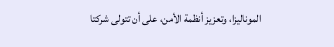الموناليزا، وتعزيز أنظمة الأمن، على أن تتولى شركتا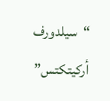“سيلدورف أركيتكتس”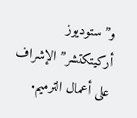و”ستوديوز أركيتكتشر” الإشراف على أعمال الترميم.